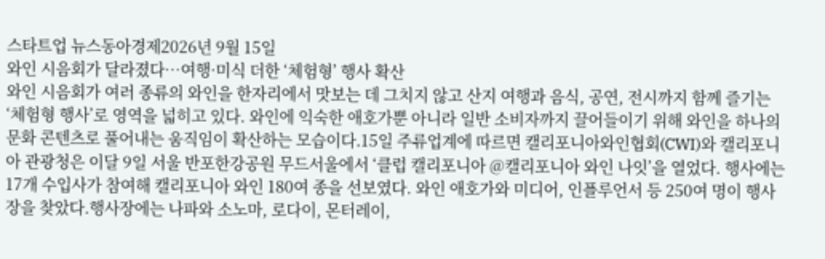스타트업 뉴스동아경제2026년 9월 15일
와인 시음회가 달라졌다…여행·미식 더한 ‘체험형’ 행사 확산
와인 시음회가 여러 종류의 와인을 한자리에서 맛보는 데 그치지 않고 산지 여행과 음식, 공연, 전시까지 함께 즐기는 ‘체험형 행사’로 영역을 넓히고 있다. 와인에 익숙한 애호가뿐 아니라 일반 소비자까지 끌어들이기 위해 와인을 하나의 문화 콘텐츠로 풀어내는 움직임이 확산하는 모습이다.15일 주류업계에 따르면 캘리포니아와인협회(CWI)와 캘리포니아 관광청은 이달 9일 서울 반포한강공원 무드서울에서 ‘클럽 캘리포니아 @캘리포니아 와인 나잇’을 열었다. 행사에는 17개 수입사가 참여해 캘리포니아 와인 180여 종을 선보였다. 와인 애호가와 미디어, 인플루언서 등 250여 명이 행사장을 찾았다.행사장에는 나파와 소노마, 로다이, 몬터레이,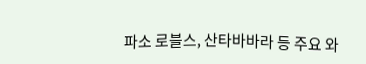파소 로블스, 산타바바라 등 주요 와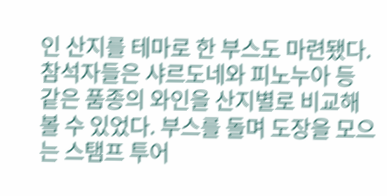인 산지를 테마로 한 부스도 마련됐다. 참석자들은 샤르도네와 피노누아 등 같은 품종의 와인을 산지별로 비교해볼 수 있었다. 부스를 돌며 도장을 모으는 스탬프 투어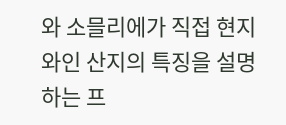와 소믈리에가 직접 현지 와인 산지의 특징을 설명하는 프